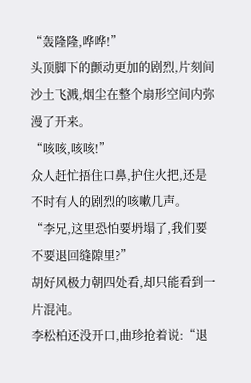“轰隆隆,哗哗!”
头顶脚下的颤动更加的剧烈,片刻间沙土飞溅,烟尘在整个扇形空间内弥漫了开来。
“咳咳,咳咳!”
众人赶忙捂住口鼻,护住火把,还是不时有人的剧烈的咳嗽几声。
“李兄,这里恐怕要坍塌了,我们要不要退回缝隙里?”
胡好风极力朝四处看,却只能看到一片混沌。
李松柏还没开口,曲珍抢着说:“退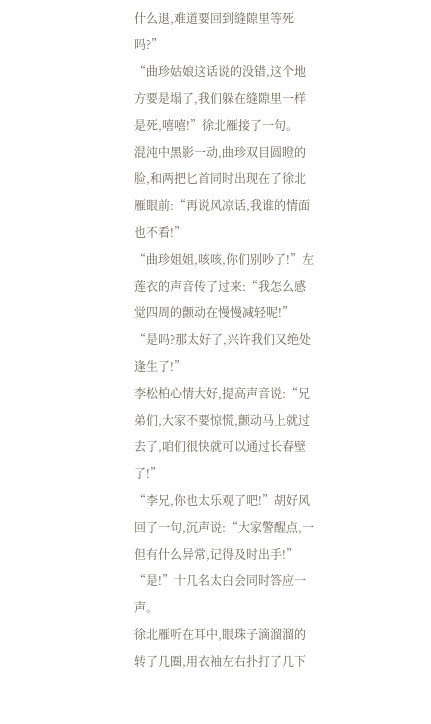什么退,难道要回到缝隙里等死吗?”
“曲珍姑娘这话说的没错,这个地方要是塌了,我们躲在缝隙里一样是死,嘻嘻!”徐北雁接了一句。
混沌中黑影一动,曲珍双目圆瞪的脸,和两把匕首同时出现在了徐北雁眼前:“再说风凉话,我谁的情面也不看!”
“曲珍姐姐,咳咳,你们别吵了!”左莲衣的声音传了过来:“我怎么感觉四周的颤动在慢慢减轻呢!”
“是吗?那太好了,兴许我们又绝处逢生了!”
李松柏心情大好,提高声音说:“兄弟们,大家不要惊慌,颤动马上就过去了,咱们很快就可以通过长春壁了!”
“李兄,你也太乐观了吧!”胡好风回了一句,沉声说:“大家警醒点,一但有什么异常,记得及时出手!”
“是!”十几名太白会同时答应一声。
徐北雁听在耳中,眼珠子滴溜溜的转了几圈,用衣袖左右扑打了几下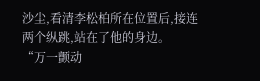沙尘,看清李松柏所在位置后,接连两个纵跳,站在了他的身边。
“万一颤动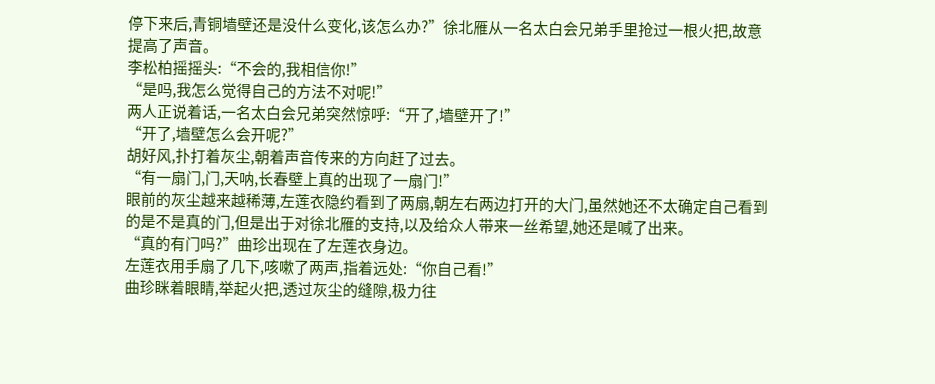停下来后,青铜墙壁还是没什么变化,该怎么办?”徐北雁从一名太白会兄弟手里抢过一根火把,故意提高了声音。
李松柏摇摇头:“不会的,我相信你!”
“是吗,我怎么觉得自己的方法不对呢!”
两人正说着话,一名太白会兄弟突然惊呼:“开了,墙壁开了!”
“开了,墙壁怎么会开呢?”
胡好风,扑打着灰尘,朝着声音传来的方向赶了过去。
“有一扇门,门,天呐,长春壁上真的出现了一扇门!”
眼前的灰尘越来越稀薄,左莲衣隐约看到了两扇,朝左右两边打开的大门,虽然她还不太确定自己看到的是不是真的门,但是出于对徐北雁的支持,以及给众人带来一丝希望,她还是喊了出来。
“真的有门吗?”曲珍出现在了左莲衣身边。
左莲衣用手扇了几下,咳嗽了两声,指着远处:“你自己看!”
曲珍眯着眼睛,举起火把,透过灰尘的缝隙,极力往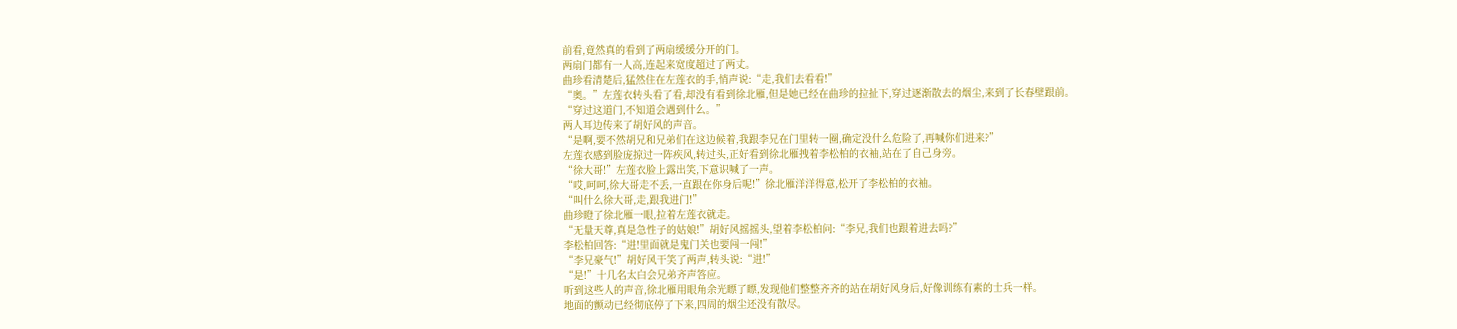前看,竟然真的看到了两扇缓缓分开的门。
两扇门都有一人高,连起来宽度超过了两丈。
曲珍看清楚后,猛然住在左莲衣的手,悄声说:“走,我们去看看!”
“奥。”左莲衣转头看了看,却没有看到徐北雁,但是她已经在曲珍的拉扯下,穿过逐渐散去的烟尘,来到了长春壁跟前。
“穿过这道门,不知道会遇到什么。”
两人耳边传来了胡好风的声音。
“是啊,要不然胡兄和兄弟们在这边候着,我跟李兄在门里转一圈,确定没什么危险了,再喊你们进来?”
左莲衣感到脸庞掠过一阵疾风,转过头,正好看到徐北雁拽着李松柏的衣袖,站在了自己身旁。
“徐大哥!”左莲衣脸上露出笑,下意识喊了一声。
“哎,呵呵,徐大哥走不丢,一直跟在你身后呢!”徐北雁洋洋得意,松开了李松柏的衣袖。
“叫什么徐大哥,走,跟我进门!”
曲珍瞪了徐北雁一眼,拉着左莲衣就走。
“无量天尊,真是急性子的姑娘!”胡好风摇摇头,望着李松柏问:“李兄,我们也跟着进去吗?”
李松柏回答:“进!里面就是鬼门关也要闯一闯!”
“李兄豪气!”胡好风干笑了两声,转头说:“进!”
“是!”十几名太白会兄弟齐声答应。
听到这些人的声音,徐北雁用眼角余光瞟了瞟,发现他们整整齐齐的站在胡好风身后,好像训练有素的士兵一样。
地面的颤动已经彻底停了下来,四周的烟尘还没有散尽。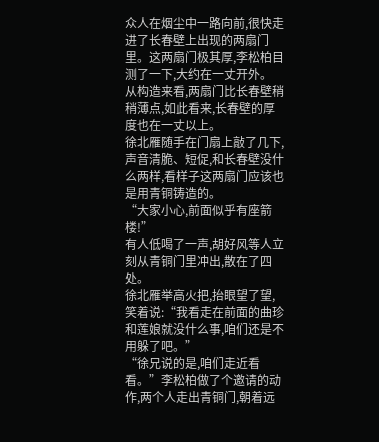众人在烟尘中一路向前,很快走进了长春壁上出现的两扇门里。这两扇门极其厚,李松柏目测了一下,大约在一丈开外。
从构造来看,两扇门比长春壁稍稍薄点,如此看来,长春壁的厚度也在一丈以上。
徐北雁随手在门扇上敲了几下,声音清脆、短促,和长春壁没什么两样,看样子这两扇门应该也是用青铜铸造的。
“大家小心,前面似乎有座箭楼!”
有人低喝了一声,胡好风等人立刻从青铜门里冲出,散在了四处。
徐北雁举高火把,抬眼望了望,笑着说:“我看走在前面的曲珍和莲娘就没什么事,咱们还是不用躲了吧。”
“徐兄说的是,咱们走近看看。”李松柏做了个邀请的动作,两个人走出青铜门,朝着远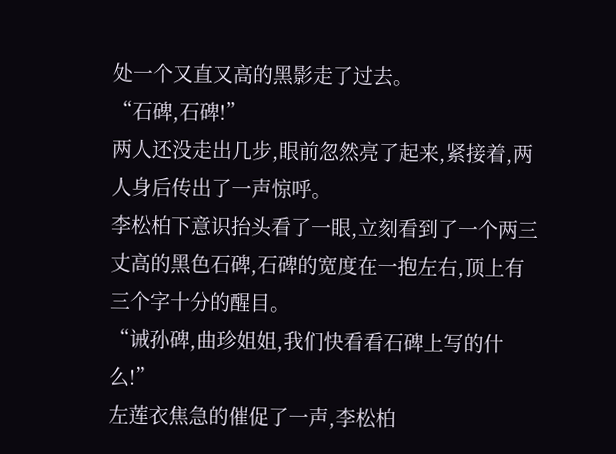处一个又直又高的黑影走了过去。
“石碑,石碑!”
两人还没走出几步,眼前忽然亮了起来,紧接着,两人身后传出了一声惊呼。
李松柏下意识抬头看了一眼,立刻看到了一个两三丈高的黑色石碑,石碑的宽度在一抱左右,顶上有三个字十分的醒目。
“诫孙碑,曲珍姐姐,我们快看看石碑上写的什么!”
左莲衣焦急的催促了一声,李松柏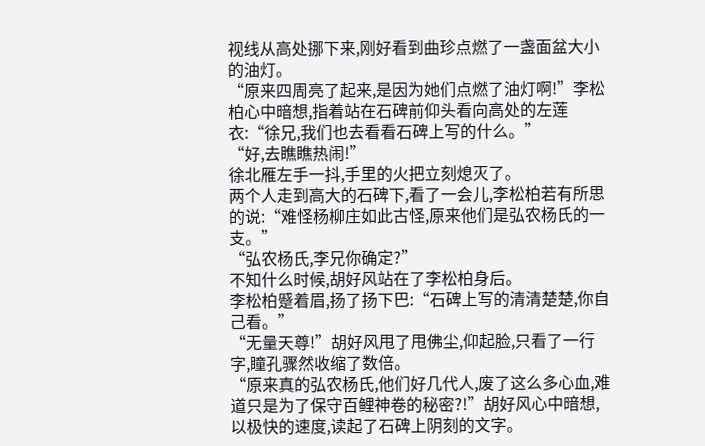视线从高处挪下来,刚好看到曲珍点燃了一盏面盆大小的油灯。
“原来四周亮了起来,是因为她们点燃了油灯啊!”李松柏心中暗想,指着站在石碑前仰头看向高处的左莲衣:“徐兄,我们也去看看石碑上写的什么。”
“好,去瞧瞧热闹!”
徐北雁左手一抖,手里的火把立刻熄灭了。
两个人走到高大的石碑下,看了一会儿,李松柏若有所思的说:“难怪杨柳庄如此古怪,原来他们是弘农杨氏的一支。”
“弘农杨氏,李兄你确定?”
不知什么时候,胡好风站在了李松柏身后。
李松柏蹙着眉,扬了扬下巴:“石碑上写的清清楚楚,你自己看。”
“无量天尊!”胡好风甩了甩佛尘,仰起脸,只看了一行字,瞳孔骤然收缩了数倍。
“原来真的弘农杨氏,他们好几代人,废了这么多心血,难道只是为了保守百鲤神卷的秘密?!”胡好风心中暗想,以极快的速度,读起了石碑上阴刻的文字。